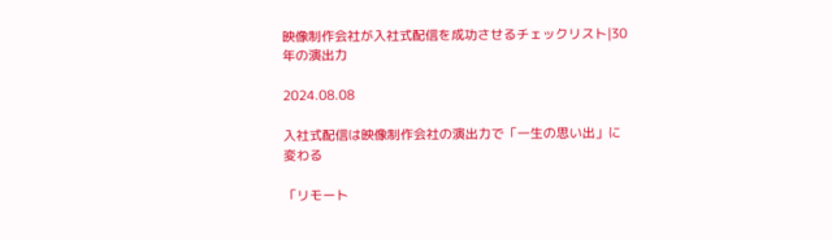映像制作会社が入社式配信を成功させるチェックリスト|30年の演出力

2024.08.08

入社式配信は映像制作会社の演出力で「一生の思い出」に変わる

「リモート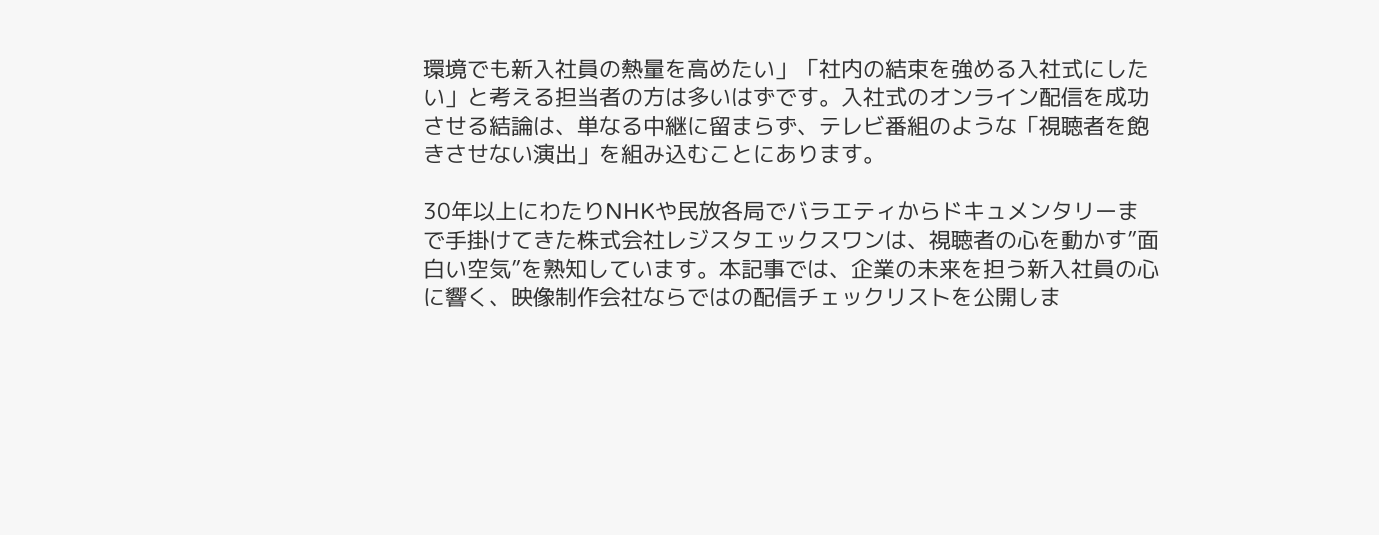環境でも新入社員の熱量を高めたい」「社内の結束を強める入社式にしたい」と考える担当者の方は多いはずです。入社式のオンライン配信を成功させる結論は、単なる中継に留まらず、テレビ番組のような「視聴者を飽きさせない演出」を組み込むことにあります。

30年以上にわたりNHKや民放各局でバラエティからドキュメンタリーまで手掛けてきた株式会社レジスタエックスワンは、視聴者の心を動かす”面白い空気”を熟知しています。本記事では、企業の未来を担う新入社員の心に響く、映像制作会社ならではの配信チェックリストを公開しま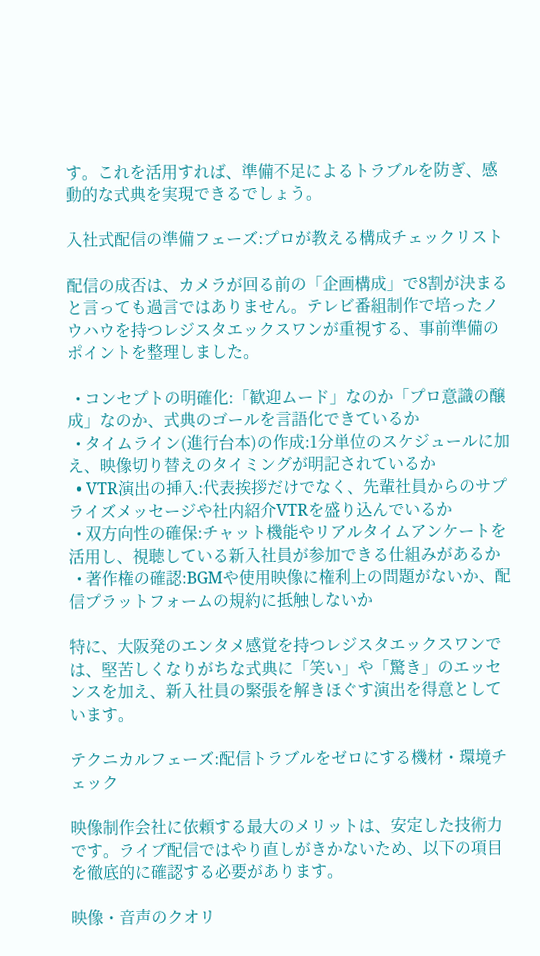す。これを活用すれば、準備不足によるトラブルを防ぎ、感動的な式典を実現できるでしょう。

入社式配信の準備フェーズ:プロが教える構成チェックリスト

配信の成否は、カメラが回る前の「企画構成」で8割が決まると言っても過言ではありません。テレビ番組制作で培ったノウハウを持つレジスタエックスワンが重視する、事前準備のポイントを整理しました。

  • コンセプトの明確化:「歓迎ムード」なのか「プロ意識の醸成」なのか、式典のゴールを言語化できているか
  • タイムライン(進行台本)の作成:1分単位のスケジュールに加え、映像切り替えのタイミングが明記されているか
  • VTR演出の挿入:代表挨拶だけでなく、先輩社員からのサプライズメッセージや社内紹介VTRを盛り込んでいるか
  • 双方向性の確保:チャット機能やリアルタイムアンケートを活用し、視聴している新入社員が参加できる仕組みがあるか
  • 著作権の確認:BGMや使用映像に権利上の問題がないか、配信プラットフォームの規約に抵触しないか

特に、大阪発のエンタメ感覚を持つレジスタエックスワンでは、堅苦しくなりがちな式典に「笑い」や「驚き」のエッセンスを加え、新入社員の緊張を解きほぐす演出を得意としています。

テクニカルフェーズ:配信トラブルをゼロにする機材・環境チェック

映像制作会社に依頼する最大のメリットは、安定した技術力です。ライブ配信ではやり直しがきかないため、以下の項目を徹底的に確認する必要があります。

映像・音声のクオリ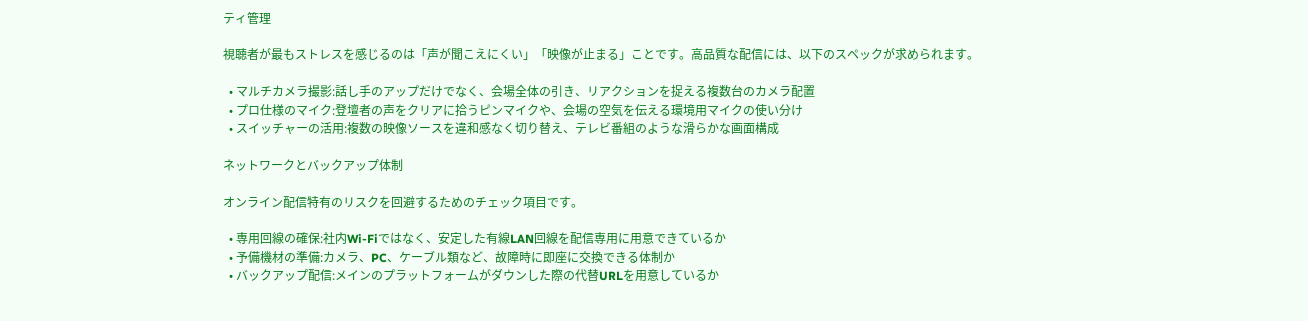ティ管理

視聴者が最もストレスを感じるのは「声が聞こえにくい」「映像が止まる」ことです。高品質な配信には、以下のスペックが求められます。

  • マルチカメラ撮影:話し手のアップだけでなく、会場全体の引き、リアクションを捉える複数台のカメラ配置
  • プロ仕様のマイク:登壇者の声をクリアに拾うピンマイクや、会場の空気を伝える環境用マイクの使い分け
  • スイッチャーの活用:複数の映像ソースを違和感なく切り替え、テレビ番組のような滑らかな画面構成

ネットワークとバックアップ体制

オンライン配信特有のリスクを回避するためのチェック項目です。

  • 専用回線の確保:社内Wi-Fiではなく、安定した有線LAN回線を配信専用に用意できているか
  • 予備機材の準備:カメラ、PC、ケーブル類など、故障時に即座に交換できる体制か
  • バックアップ配信:メインのプラットフォームがダウンした際の代替URLを用意しているか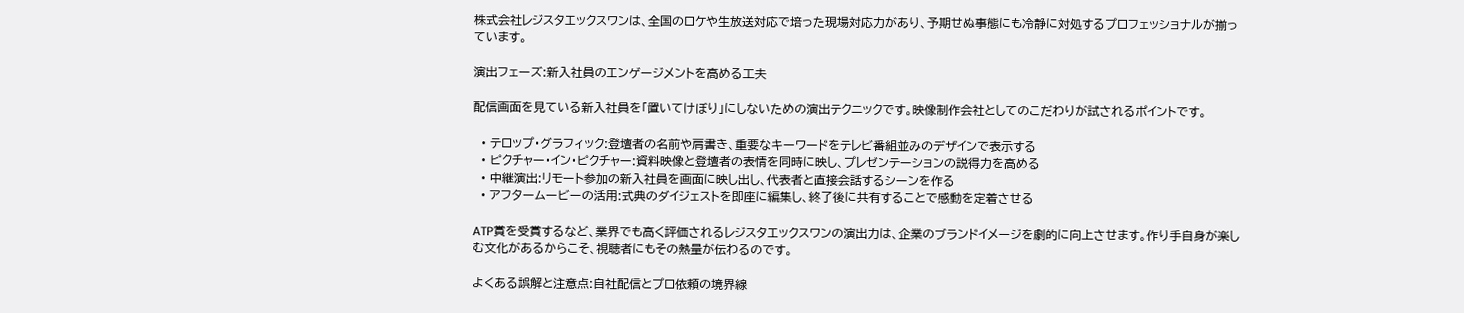株式会社レジスタエックスワンは、全国のロケや生放送対応で培った現場対応力があり、予期せぬ事態にも冷静に対処するプロフェッショナルが揃っています。

演出フェーズ:新入社員のエンゲージメントを高める工夫

配信画面を見ている新入社員を「置いてけぼり」にしないための演出テクニックです。映像制作会社としてのこだわりが試されるポイントです。

  • テロップ・グラフィック:登壇者の名前や肩書き、重要なキーワードをテレビ番組並みのデザインで表示する
  • ピクチャー・イン・ピクチャー:資料映像と登壇者の表情を同時に映し、プレゼンテーションの説得力を高める
  • 中継演出:リモート参加の新入社員を画面に映し出し、代表者と直接会話するシーンを作る
  • アフタームービーの活用:式典のダイジェストを即座に編集し、終了後に共有することで感動を定着させる

ATP賞を受賞するなど、業界でも高く評価されるレジスタエックスワンの演出力は、企業のブランドイメージを劇的に向上させます。作り手自身が楽しむ文化があるからこそ、視聴者にもその熱量が伝わるのです。

よくある誤解と注意点:自社配信とプロ依頼の境界線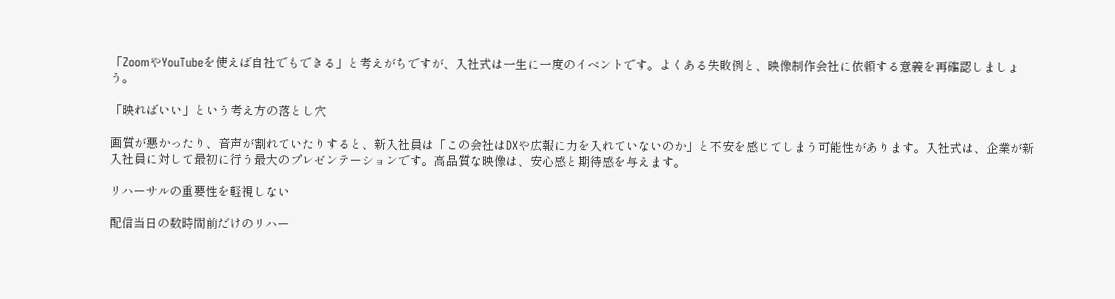「ZoomやYouTubeを使えば自社でもできる」と考えがちですが、入社式は一生に一度のイベントです。よくある失敗例と、映像制作会社に依頼する意義を再確認しましょう。

「映ればいい」という考え方の落とし穴

画質が悪かったり、音声が割れていたりすると、新入社員は「この会社はDXや広報に力を入れていないのか」と不安を感じてしまう可能性があります。入社式は、企業が新入社員に対して最初に行う最大のプレゼンテーションです。高品質な映像は、安心感と期待感を与えます。

リハーサルの重要性を軽視しない

配信当日の数時間前だけのリハー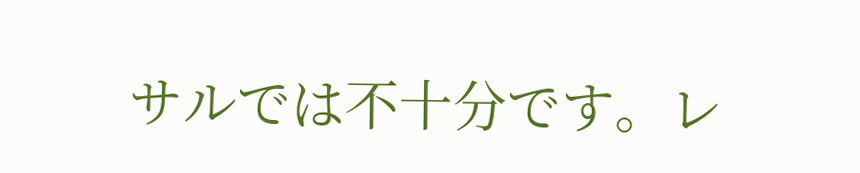サルでは不十分です。レ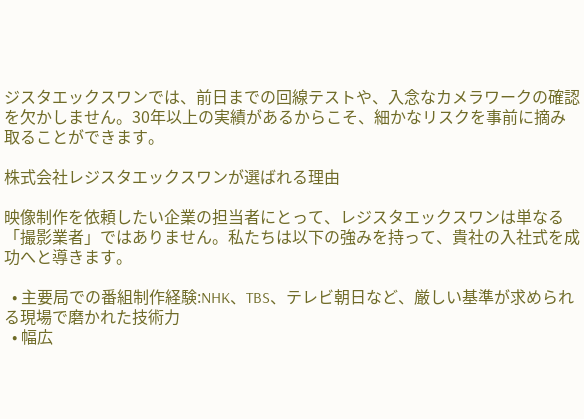ジスタエックスワンでは、前日までの回線テストや、入念なカメラワークの確認を欠かしません。30年以上の実績があるからこそ、細かなリスクを事前に摘み取ることができます。

株式会社レジスタエックスワンが選ばれる理由

映像制作を依頼したい企業の担当者にとって、レジスタエックスワンは単なる「撮影業者」ではありません。私たちは以下の強みを持って、貴社の入社式を成功へと導きます。

  • 主要局での番組制作経験:NHK、TBS、テレビ朝日など、厳しい基準が求められる現場で磨かれた技術力
  • 幅広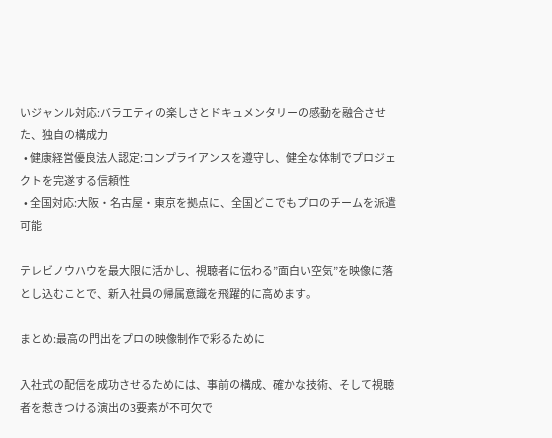いジャンル対応:バラエティの楽しさとドキュメンタリーの感動を融合させた、独自の構成力
  • 健康経営優良法人認定:コンプライアンスを遵守し、健全な体制でプロジェクトを完遂する信頼性
  • 全国対応:大阪・名古屋・東京を拠点に、全国どこでもプロのチームを派遣可能

テレビノウハウを最大限に活かし、視聴者に伝わる”面白い空気”を映像に落とし込むことで、新入社員の帰属意識を飛躍的に高めます。

まとめ:最高の門出をプロの映像制作で彩るために

入社式の配信を成功させるためには、事前の構成、確かな技術、そして視聴者を惹きつける演出の3要素が不可欠で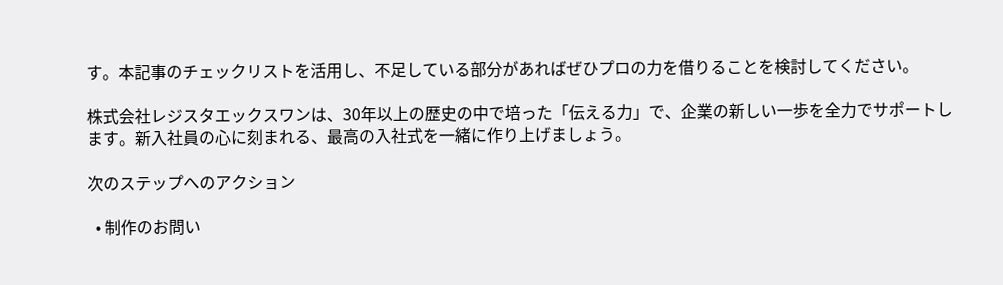す。本記事のチェックリストを活用し、不足している部分があればぜひプロの力を借りることを検討してください。

株式会社レジスタエックスワンは、30年以上の歴史の中で培った「伝える力」で、企業の新しい一歩を全力でサポートします。新入社員の心に刻まれる、最高の入社式を一緒に作り上げましょう。

次のステップへのアクション

  • 制作のお問い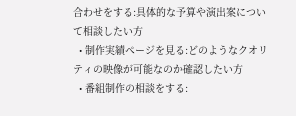合わせをする:具体的な予算や演出案について相談したい方
  • 制作実績ページを見る:どのようなクオリティの映像が可能なのか確認したい方
  • 番組制作の相談をする: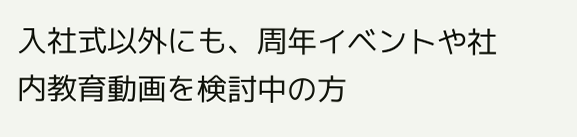入社式以外にも、周年イベントや社内教育動画を検討中の方